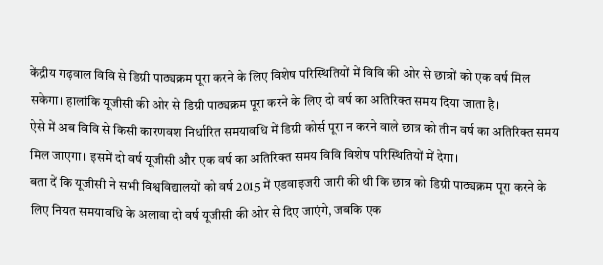केंद्रीय गढ़वाल विवि से डिग्री पाठ्यक्रम पूरा करने के लिए विशेष परिस्थितियों में विवि की ओर से छात्रों को एक वर्ष मिल सकेगा। हालांकि यूजीसी की ओर से डिग्री पाठ्यक्रम पूरा करने के लिए दो वर्ष का अतिरिक्त समय दिया जाता है।
ऐसे में अब विवि से किसी कारणवश निर्धारित समयावधि में डिग्री कोर्स पूरा न करने वाले छात्र को तीन वर्ष का अतिरिक्त समय मिल जाएगा। इसमें दो वर्ष यूजीसी और एक वर्ष का अतिरिक्त समय विवि विशेष परिस्थितियों में देगा।
बता दें कि यूजीसी ने सभी विश्वविद्यालयों को वर्ष 2015 में एडवाइजरी जारी की थी कि छात्र को डिग्री पाठ्यक्रम पूरा करने के लिए नियत समयावधि के अलावा दो वर्ष यूजीसी की ओर से दिए जाएंगे, जबकि एक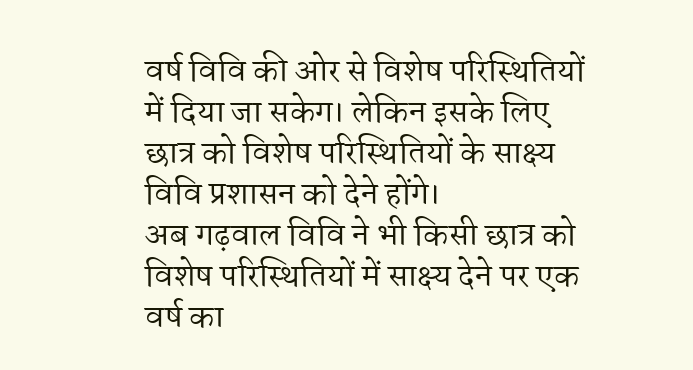वर्ष विवि की ओर से विशेष परिस्थितियों में दिया जा सकेग। लेकिन इसके लिए छात्र को विशेष परिस्थितियों के साक्ष्य विवि प्रशासन को देने होंगे।
अब गढ़वाल विवि ने भी किसी छात्र को विशेष परिस्थितियों में साक्ष्य देने पर एक वर्ष का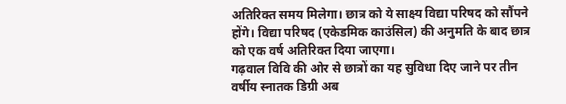अतिरिक्त समय मिलेगा। छात्र को ये साक्ष्य विद्या परिषद को सौंपने होंगे। विद्या परिषद (एकेडमिक काउंसिल) की अनुमति के बाद छात्र को एक वर्ष अतिरिक्त दिया जाएगा।
गढ़वाल विवि की ओर से छात्रों का यह सुविधा दिए जाने पर तीन वर्षीय स्नातक डिग्री अब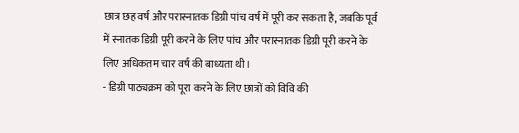छात्र छह वर्ष और परास्नातक डिग्री पांच वर्ष में पूरी कर सकता है, जबकि पूर्व में स्नातक डिग्री पूरी करने के लिए पांच और परास्नातक डिग्री पूरी करने के लिए अधिकतम चार वर्ष की बाध्यता थी।
- डिग्री पाठ्यक्रम को पूरा करने के लिए छात्रों को विवि की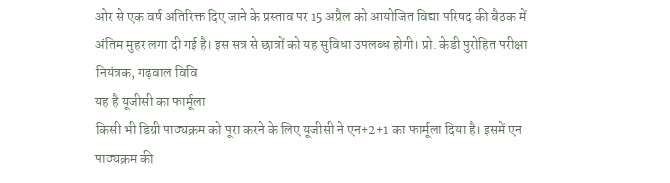ओर से एक वर्ष अतिरिक्त दिए जाने के प्रस्ताव पर 15 अप्रैल को आयोजित विद्या परिषद की बैठक में अंतिम मुहर लगा दी गई है। इस सत्र से छात्रों को यह सुविधा उपलब्ध होगी। प्रो. केडी पुरोहित परीक्षा नियंत्रक, गढ़वाल विवि
यह है यूजीसी का फार्मूला
किसी भी डिग्री पाठ्यक्रम को पूरा करने के लिए यूजीसी ने एन+2+1 का फार्मूला दिया है। इसमें एन पाठ्यक्रम की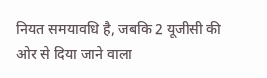नियत समयावधि है, जबकि 2 यूजीसी की ओर से दिया जाने वाला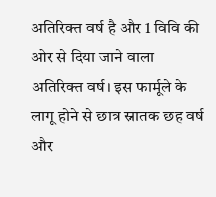अतिरिक्त वर्ष है और 1 विवि की ओर से दिया जाने वाला अतिरिक्त वर्ष। इस फार्मूले के लागू होने से छात्र स्नातक छह वर्ष और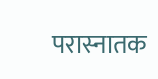परास्नातक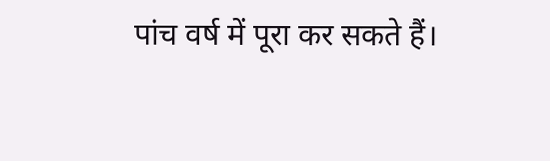पांच वर्ष में पूरा कर सकते हैं।